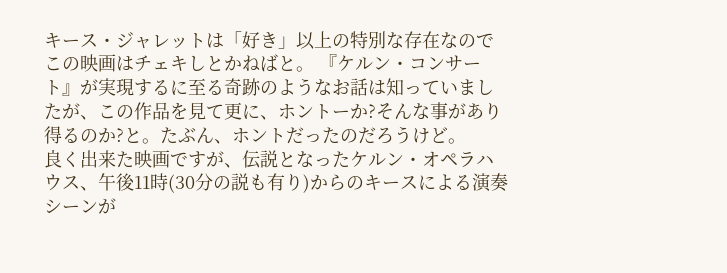キース・ジャレットは「好き」以上の特別な存在なのでこの映画はチェキしとかねばと。 『ケルン・コンサート』が実現するに至る奇跡のようなお話は知っていましたが、この作品を見て更に、ホントーか?そんな事があり得るのか?と。たぶん、ホントだったのだろうけど。
良く出来た映画ですが、伝説となったケルン・オペラハウス、午後11時(30分の説も有り)からのキースによる演奏シーンが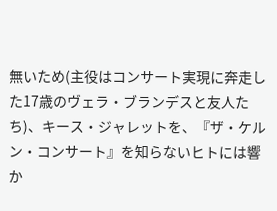無いため(主役はコンサート実現に奔走した17歳のヴェラ・ブランデスと友人たち)、キース・ジャレットを、『ザ・ケルン・コンサート』を知らないヒトには響か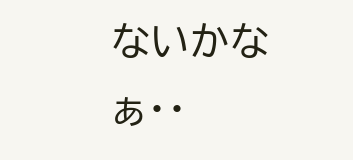ないかなぁ・・